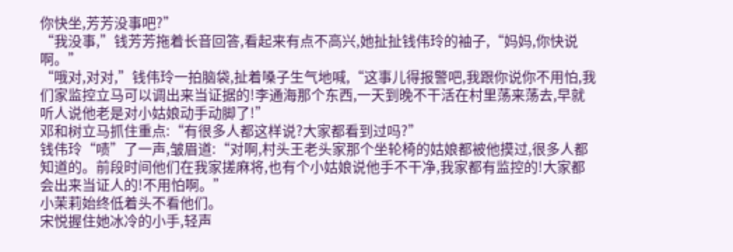你快坐,芳芳没事吧?”
“我没事,”钱芳芳拖着长音回答,看起来有点不高兴,她扯扯钱伟玲的袖子,“妈妈,你快说啊。”
“哦对,对对,”钱伟玲一拍脑袋,扯着嗓子生气地喊,“这事儿得报警吧,我跟你说你不用怕,我们家监控立马可以调出来当证据的!李通海那个东西,一天到晚不干活在村里荡来荡去,早就听人说他老是对小姑娘动手动脚了!”
邓和树立马抓住重点:“有很多人都这样说?大家都看到过吗?”
钱伟玲“啧”了一声,皱眉道:“对啊,村头王老头家那个坐轮椅的姑娘都被他摸过,很多人都知道的。前段时间他们在我家搓麻将,也有个小姑娘说他手不干净,我家都有监控的!大家都会出来当证人的!不用怕啊。”
小茉莉始终低着头不看他们。
宋悦握住她冰冷的小手,轻声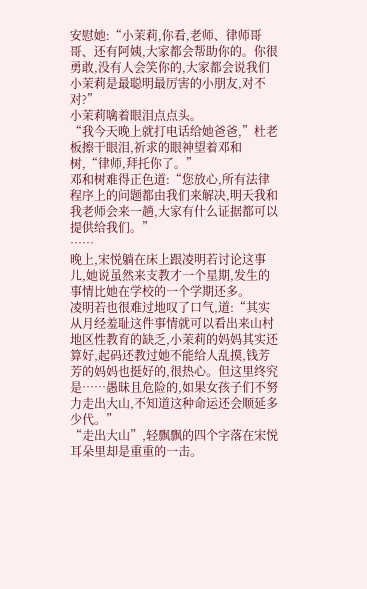安慰她:“小茉莉,你看,老师、律师哥哥、还有阿姨,大家都会帮助你的。你很勇敢,没有人会笑你的,大家都会说我们小茉莉是最聪明最厉害的小朋友,对不对?”
小茉莉噙着眼泪点点头。
“我今天晚上就打电话给她爸爸,”杜老板擦干眼泪,祈求的眼神望着邓和树,“律师,拜托你了。”
邓和树难得正色道:“您放心,所有法律程序上的问题都由我们来解决,明天我和我老师会来一趟,大家有什么证据都可以提供给我们。”
……
晚上,宋悦躺在床上跟凌明若讨论这事儿,她说虽然来支教才一个星期,发生的事情比她在学校的一个学期还多。
凌明若也很难过地叹了口气,道:“其实从月经羞耻这件事情就可以看出来山村地区性教育的缺乏,小茉莉的妈妈其实还算好,起码还教过她不能给人乱摸,钱芳芳的妈妈也挺好的,很热心。但这里终究是……愚昧且危险的,如果女孩子们不努力走出大山,不知道这种命运还会顺延多少代。”
“走出大山”,轻飘飘的四个字落在宋悦耳朵里却是重重的一击。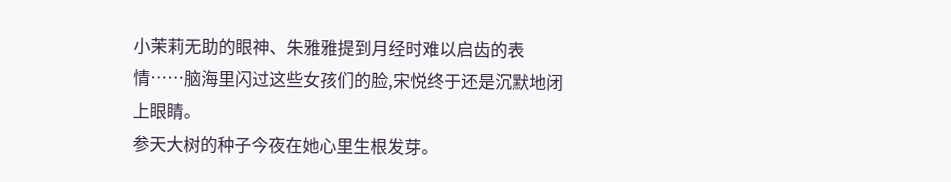小茉莉无助的眼神、朱雅雅提到月经时难以启齿的表情……脑海里闪过这些女孩们的脸,宋悦终于还是沉默地闭上眼睛。
参天大树的种子今夜在她心里生根发芽。